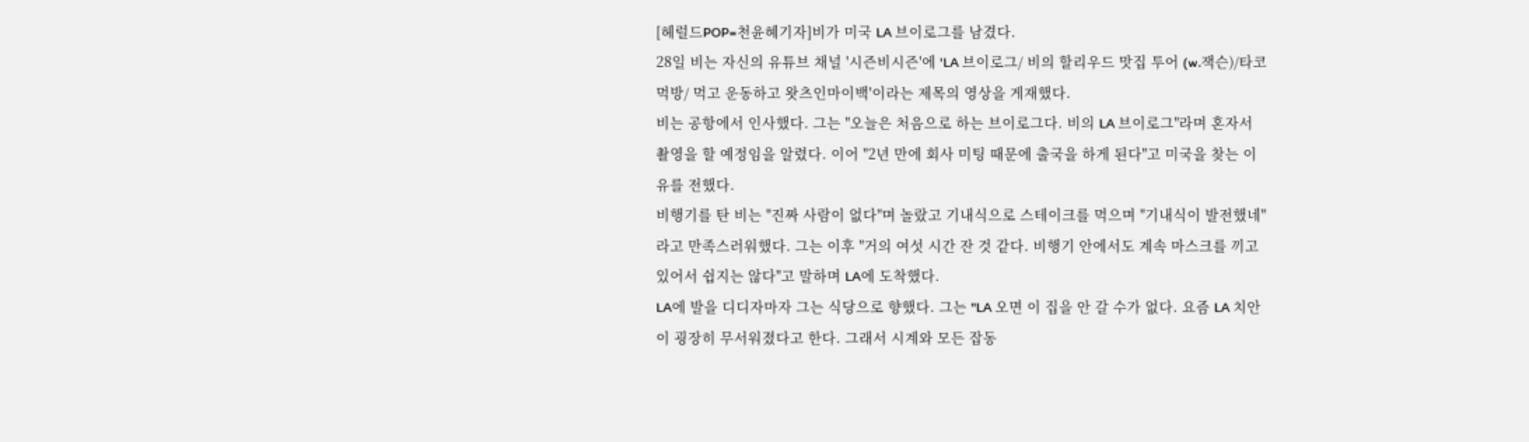[헤럴드POP=천윤혜기자]비가 미국 LA 브이로그를 남겼다.
28일 비는 자신의 유튜브 채널 '시즌비시즌'에 'LA 브이로그/ 비의 할리우드 맛집 투어 (w.잭슨)/타코 먹방/ 먹고 운동하고 왓츠인마이백'이라는 제목의 영상을 게재했다.
비는 공항에서 인사했다. 그는 "오늘은 처음으로 하는 브이로그다. 비의 LA 브이로그"라며 혼자서 촬영을 할 예정임을 알렸다. 이어 "2년 만에 회사 미팅 때문에 출국을 하게 된다"고 미국을 찾는 이유를 전했다.
비행기를 탄 비는 "진짜 사람이 없다"며 놀랐고 기내식으로 스테이크를 먹으며 "기내식이 발전했네"라고 만족스러워했다. 그는 이후 "거의 여섯 시간 잔 것 같다. 비행기 안에서도 계속 마스크를 끼고 있어서 쉽지는 않다"고 말하며 LA에 도착했다.
LA에 발을 디디자마자 그는 식당으로 향했다. 그는 "LA 오면 이 집을 안 갈 수가 없다. 요즘 LA 치안이 굉장히 무서워졌다고 한다. 그래서 시계와 모든 잡동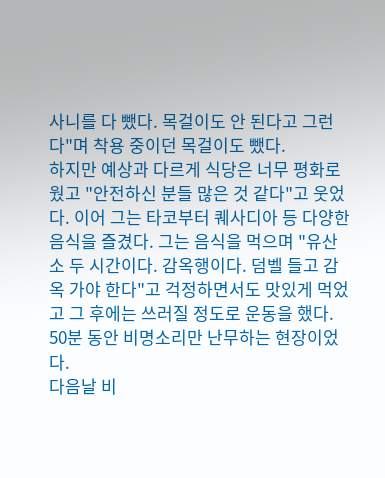사니를 다 뺐다. 목걸이도 안 된다고 그런다"며 착용 중이던 목걸이도 뺐다.
하지만 예상과 다르게 식당은 너무 평화로웠고 "안전하신 분들 많은 것 같다"고 웃었다. 이어 그는 타코부터 퀘사디아 등 다양한 음식을 즐겼다. 그는 음식을 먹으며 "유산소 두 시간이다. 감옥행이다. 덤벨 들고 감옥 가야 한다"고 걱정하면서도 맛있게 먹었고 그 후에는 쓰러질 정도로 운동을 했다. 50분 동안 비명소리만 난무하는 현장이었다.
다음날 비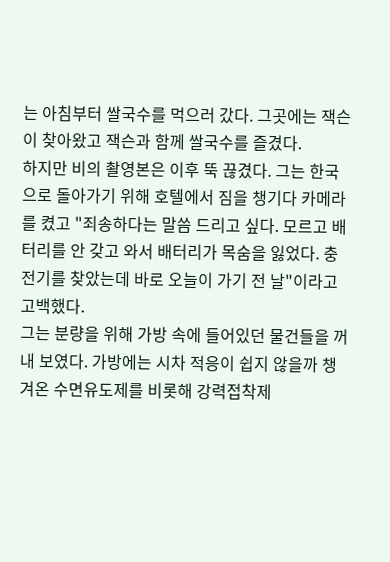는 아침부터 쌀국수를 먹으러 갔다. 그곳에는 잭슨이 찾아왔고 잭슨과 함께 쌀국수를 즐겼다.
하지만 비의 촬영본은 이후 뚝 끊겼다. 그는 한국으로 돌아가기 위해 호텔에서 짐을 챙기다 카메라를 켰고 "죄송하다는 말씀 드리고 싶다. 모르고 배터리를 안 갖고 와서 배터리가 목숨을 잃었다. 충전기를 찾았는데 바로 오늘이 가기 전 날"이라고 고백했다.
그는 분량을 위해 가방 속에 들어있던 물건들을 꺼내 보였다. 가방에는 시차 적응이 쉽지 않을까 챙겨온 수면유도제를 비롯해 강력접착제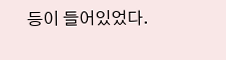등이 들어있었다.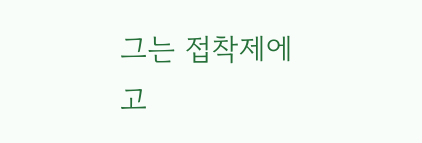그는 접착제에 고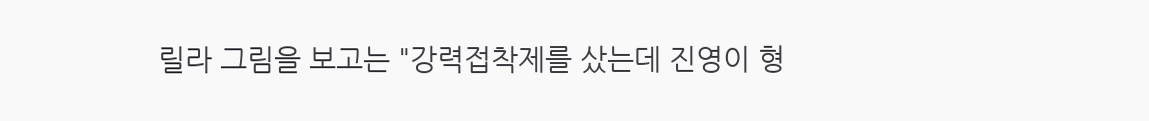릴라 그림을 보고는 "강력접착제를 샀는데 진영이 형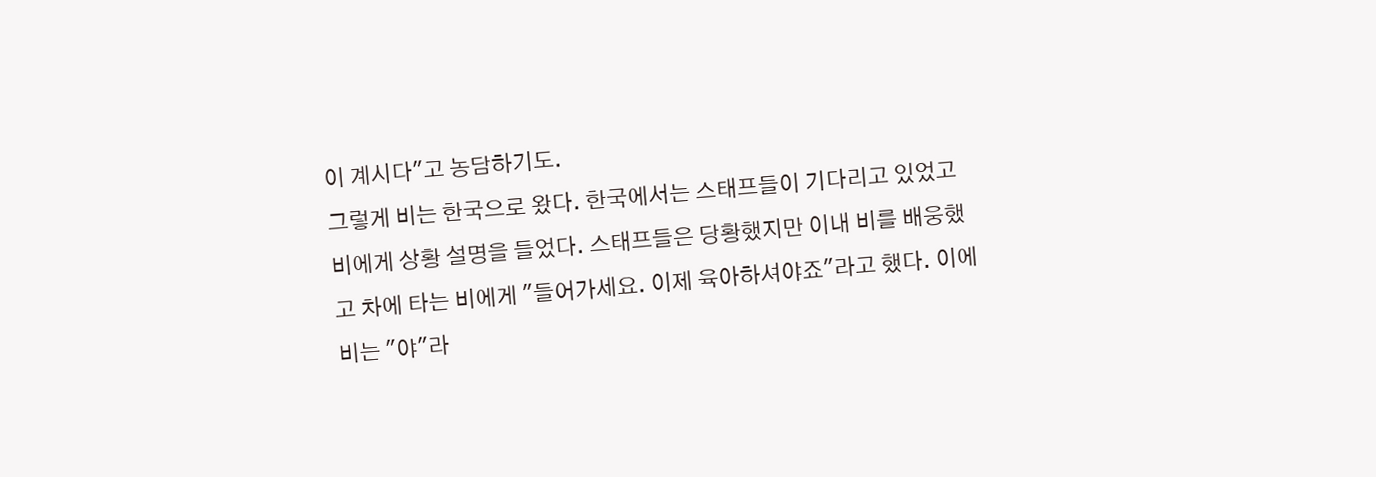이 계시다"고 농담하기도.
그렇게 비는 한국으로 왔다. 한국에서는 스태프들이 기다리고 있었고 비에게 상황 설명을 들었다. 스태프들은 당황했지만 이내 비를 배웅했고 차에 타는 비에게 "들어가세요. 이제 육아하셔야죠"라고 했다. 이에 비는 "야"라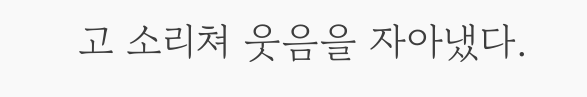고 소리쳐 웃음을 자아냈다.